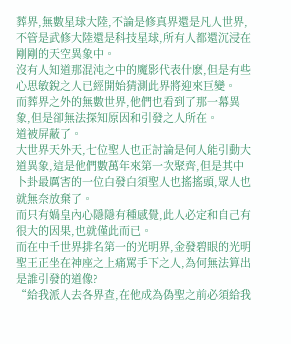葬界,無數星球大陸,不論是修真界還是凡人世界,不管是武修大陸還是科技星球,所有人都還沉浸在剛剛的天空異象中。
沒有人知道那混沌之中的魔影代表什麽,但是有些心思敏銳之人已經開始猜測此界將迎來巨變。
而葬界之外的無數世界,他們也看到了那一幕異象,但是卻無法探知原因和引發之人所在。
道被屏蔽了。
大世界天外天,七位聖人也正討論是何人能引動大道異象,這是他們數萬年來第一次聚齊,但是其中卜卦最厲害的一位白發白須聖人也搖搖頭,眾人也就無奈放棄了。
而只有媧皇內心隱隱有種感覺,此人必定和自己有很大的因果,也就僅此而已。
而在中千世界排名第一的光明界,金發碧眼的光明聖王正坐在神座之上痛罵手下之人,為何無法算出是誰引發的道像?
“給我派人去各界查,在他成為偽聖之前必須給我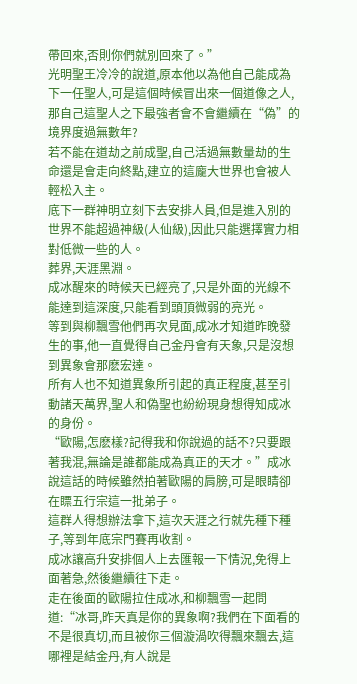帶回來,否則你們就別回來了。”
光明聖王冷冷的說道,原本他以為他自己能成為下一任聖人,可是這個時候冒出來一個道像之人,那自己這聖人之下最強者會不會繼續在“偽”的境界度過無數年?
若不能在道劫之前成聖,自己活過無數量劫的生命還是會走向終點,建立的這龐大世界也會被人輕松入主。
底下一群神明立刻下去安排人員,但是進入別的世界不能超過神級(人仙級),因此只能選擇實力相對低微一些的人。
葬界,天涯黑淵。
成冰醒來的時候天已經亮了,只是外面的光線不能達到這深度,只能看到頭頂微弱的亮光。
等到與柳飄雪他們再次見面,成冰才知道昨晚發生的事,他一直覺得自己金丹會有天象,只是沒想到異象會那麽宏達。
所有人也不知道異象所引起的真正程度,甚至引動諸天萬界,聖人和偽聖也紛紛現身想得知成冰的身份。
“歐陽,怎麽樣?記得我和你說過的話不?只要跟著我混,無論是誰都能成為真正的天才。”成冰說這話的時候雖然拍著歐陽的肩膀,可是眼睛卻在瞟五行宗這一批弟子。
這群人得想辦法拿下,這次天涯之行就先種下種子,等到年底宗門賽再收割。
成冰讓高升安排個人上去匯報一下情況,免得上面著急,然後繼續往下走。
走在後面的歐陽拉住成冰,和柳飄雪一起問道:“冰哥,昨天真是你的異象啊?我們在下面看的不是很真切,而且被你三個漩渦吹得飄來飄去,這哪裡是結金丹,有人說是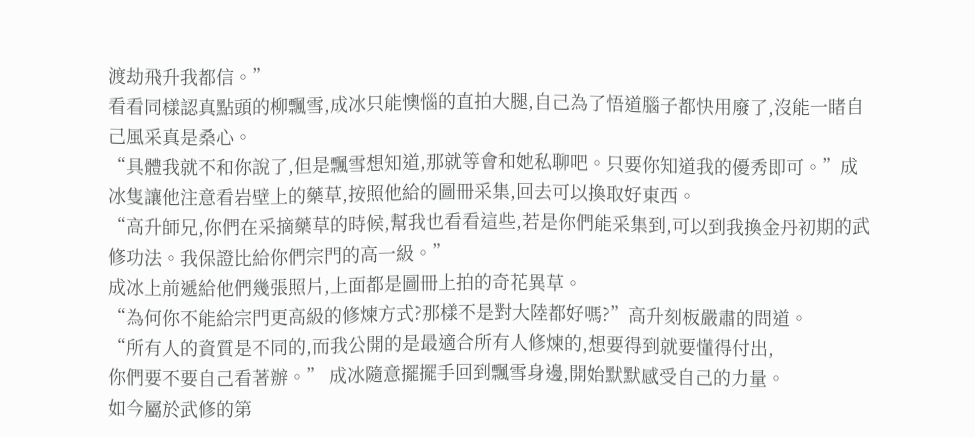渡劫飛升我都信。”
看看同樣認真點頭的柳飄雪,成冰只能懊惱的直拍大腿,自己為了悟道腦子都快用廢了,沒能一睹自己風采真是桑心。
“具體我就不和你說了,但是飄雪想知道,那就等會和她私聊吧。只要你知道我的優秀即可。”成冰隻讓他注意看岩壁上的藥草,按照他給的圖冊采集,回去可以換取好東西。
“高升師兄,你們在采摘藥草的時候,幫我也看看這些,若是你們能采集到,可以到我換金丹初期的武修功法。我保證比給你們宗門的高一級。”
成冰上前遞給他們幾張照片,上面都是圖冊上拍的奇花異草。
“為何你不能給宗門更高級的修煉方式?那樣不是對大陸都好嗎?”高升刻板嚴肅的問道。
“所有人的資質是不同的,而我公開的是最適合所有人修煉的,想要得到就要懂得付出,
你們要不要自己看著辦。” 成冰隨意擺擺手回到飄雪身邊,開始默默感受自己的力量。
如今屬於武修的第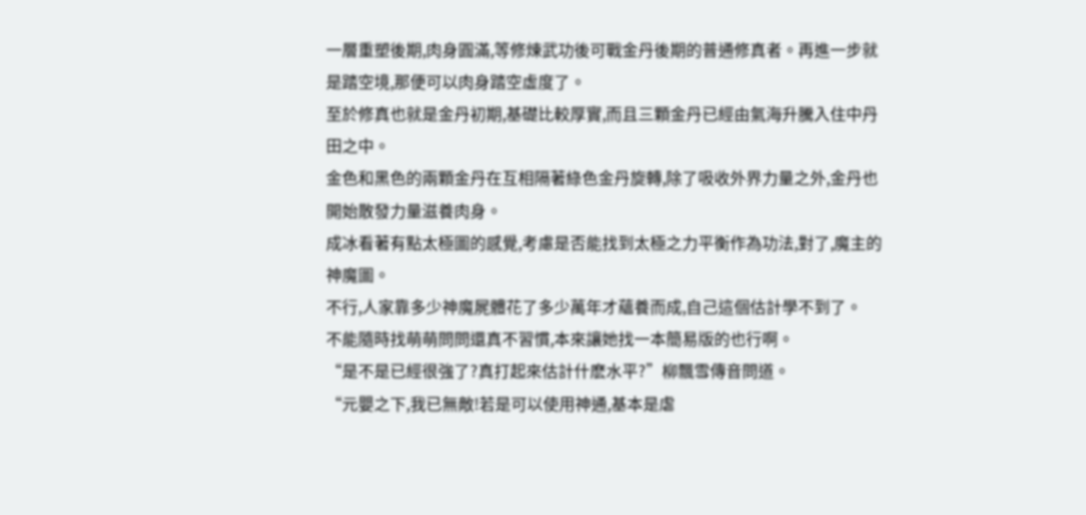一層重塑後期,肉身圓滿,等修煉武功後可戰金丹後期的普通修真者。再進一步就是踏空境,那便可以肉身踏空虛度了。
至於修真也就是金丹初期,基礎比較厚實,而且三顆金丹已經由氣海升騰入住中丹田之中。
金色和黑色的兩顆金丹在互相隔著綠色金丹旋轉,除了吸收外界力量之外,金丹也開始散發力量滋養肉身。
成冰看著有點太極圖的感覺,考慮是否能找到太極之力平衡作為功法,對了,魔主的神魔圖。
不行,人家靠多少神魔屍體花了多少萬年才蘊養而成,自己這個估計學不到了。
不能隨時找萌萌問問還真不習慣,本來讓她找一本簡易版的也行啊。
“是不是已經很強了?真打起來估計什麽水平?”柳飄雪傳音問道。
“元嬰之下,我已無敵!若是可以使用神通,基本是虐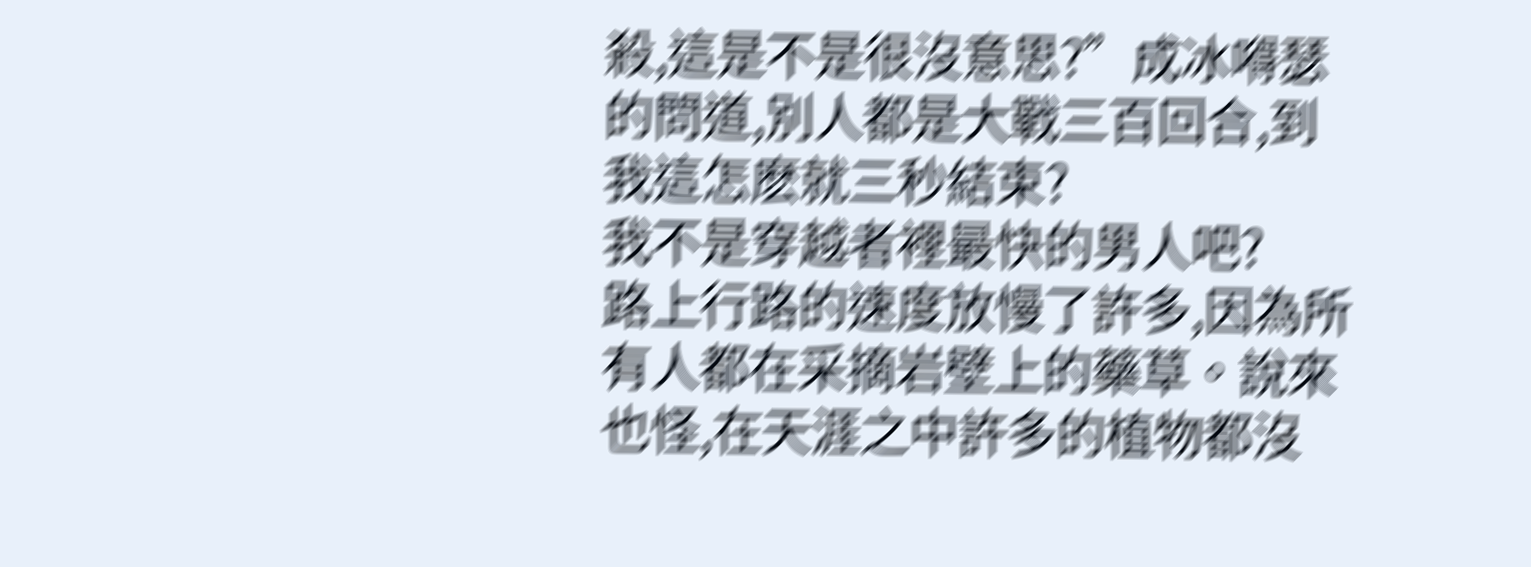殺,這是不是很沒意思?”成冰嘚瑟的問道,別人都是大戰三百回合,到我這怎麽就三秒結束?
我不是穿越者裡最快的男人吧?
路上行路的速度放慢了許多,因為所有人都在采摘岩壁上的藥草。說來也怪,在天涯之中許多的植物都沒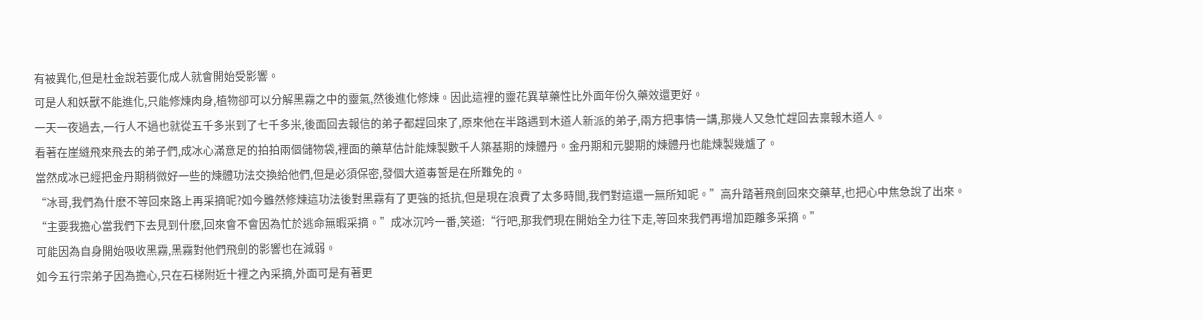有被異化,但是杜金說若要化成人就會開始受影響。
可是人和妖獸不能進化,只能修煉肉身,植物卻可以分解黑霧之中的靈氣,然後進化修煉。因此這裡的靈花異草藥性比外面年份久藥效還更好。
一天一夜過去,一行人不過也就從五千多米到了七千多米,後面回去報信的弟子都趕回來了,原來他在半路遇到木道人新派的弟子,兩方把事情一講,那幾人又急忙趕回去稟報木道人。
看著在崖縫飛來飛去的弟子們,成冰心滿意足的拍拍兩個儲物袋,裡面的藥草估計能煉製數千人築基期的煉體丹。金丹期和元嬰期的煉體丹也能煉製幾爐了。
當然成冰已經把金丹期稍微好一些的煉體功法交換給他們,但是必須保密,發個大道毒誓是在所難免的。
“冰哥,我們為什麽不等回來路上再采摘呢?如今雖然修煉這功法後對黑霧有了更強的抵抗,但是現在浪費了太多時間,我們對這還一無所知呢。”高升踏著飛劍回來交藥草,也把心中焦急說了出來。
“主要我擔心當我們下去見到什麽,回來會不會因為忙於逃命無暇采摘。”成冰沉吟一番,笑道:“行吧,那我們現在開始全力往下走,等回來我們再增加距離多采摘。”
可能因為自身開始吸收黑霧,黑霧對他們飛劍的影響也在減弱。
如今五行宗弟子因為擔心,只在石梯附近十裡之內采摘,外面可是有著更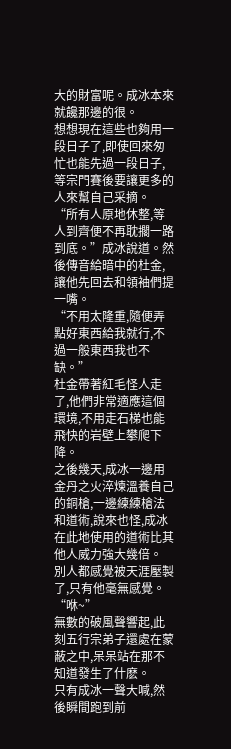大的財富呢。成冰本來就饞那邊的很。
想想現在這些也夠用一段日子了,即使回來匆忙也能先過一段日子,等宗門賽後要讓更多的人來幫自己采摘。
“所有人原地休整,等人到齊便不再耽擱一路到底。”成冰說道。然後傳音給暗中的杜金,讓他先回去和領袖們提一嘴。
“不用太隆重,隨便弄點好東西給我就行,不過一般東西我也不缺。”
杜金帶著紅毛怪人走了,他們非常適應這個環境,不用走石梯也能飛快的岩壁上攀爬下降。
之後幾天,成冰一邊用金丹之火淬煉溫養自己的銅槍,一邊練練槍法和道術,說來也怪,成冰在此地使用的道術比其他人威力強大幾倍。
別人都感覺被天涯壓製了,只有他毫無感覺。
“咻~”
無數的破風聲響起,此刻五行宗弟子還處在蒙蔽之中,呆呆站在那不知道發生了什麽。
只有成冰一聲大喊,然後瞬間跑到前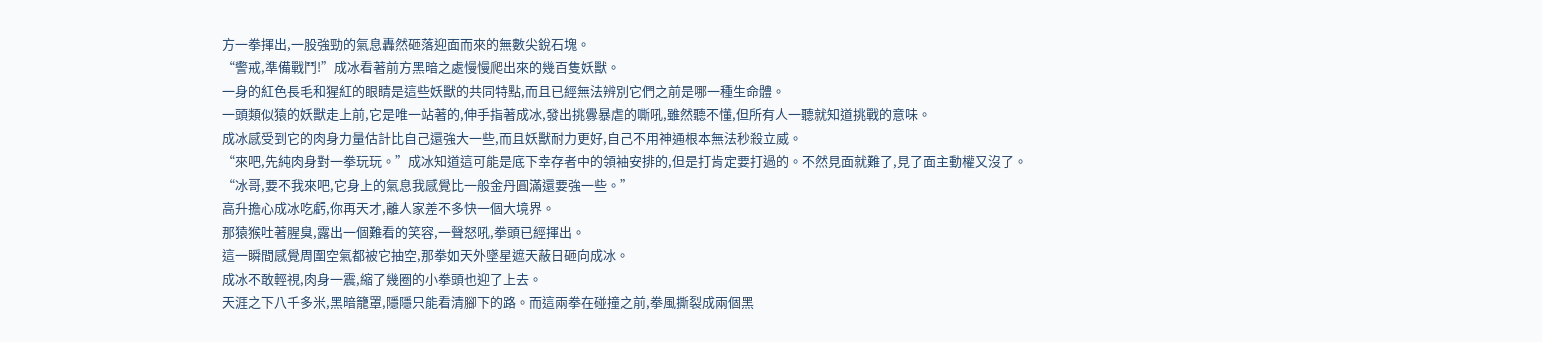方一拳揮出,一股強勁的氣息轟然砸落迎面而來的無數尖銳石塊。
“警戒,準備戰鬥!”成冰看著前方黑暗之處慢慢爬出來的幾百隻妖獸。
一身的紅色長毛和猩紅的眼睛是這些妖獸的共同特點,而且已經無法辨別它們之前是哪一種生命體。
一頭類似猿的妖獸走上前,它是唯一站著的,伸手指著成冰,發出挑釁暴虐的嘶吼,雖然聽不懂,但所有人一聽就知道挑戰的意味。
成冰感受到它的肉身力量估計比自己還強大一些,而且妖獸耐力更好,自己不用神通根本無法秒殺立威。
“來吧,先純肉身對一拳玩玩。”成冰知道這可能是底下幸存者中的領袖安排的,但是打肯定要打過的。不然見面就難了,見了面主動權又沒了。
“冰哥,要不我來吧,它身上的氣息我感覺比一般金丹圓滿還要強一些。”
高升擔心成冰吃虧,你再天才,離人家差不多快一個大境界。
那猿猴吐著腥臭,露出一個難看的笑容,一聲怒吼,拳頭已經揮出。
這一瞬間感覺周圍空氣都被它抽空,那拳如天外墜星遮天蔽日砸向成冰。
成冰不敢輕視,肉身一震,縮了幾圈的小拳頭也迎了上去。
天涯之下八千多米,黑暗籠罩,隱隱只能看清腳下的路。而這兩拳在碰撞之前,拳風撕裂成兩個黑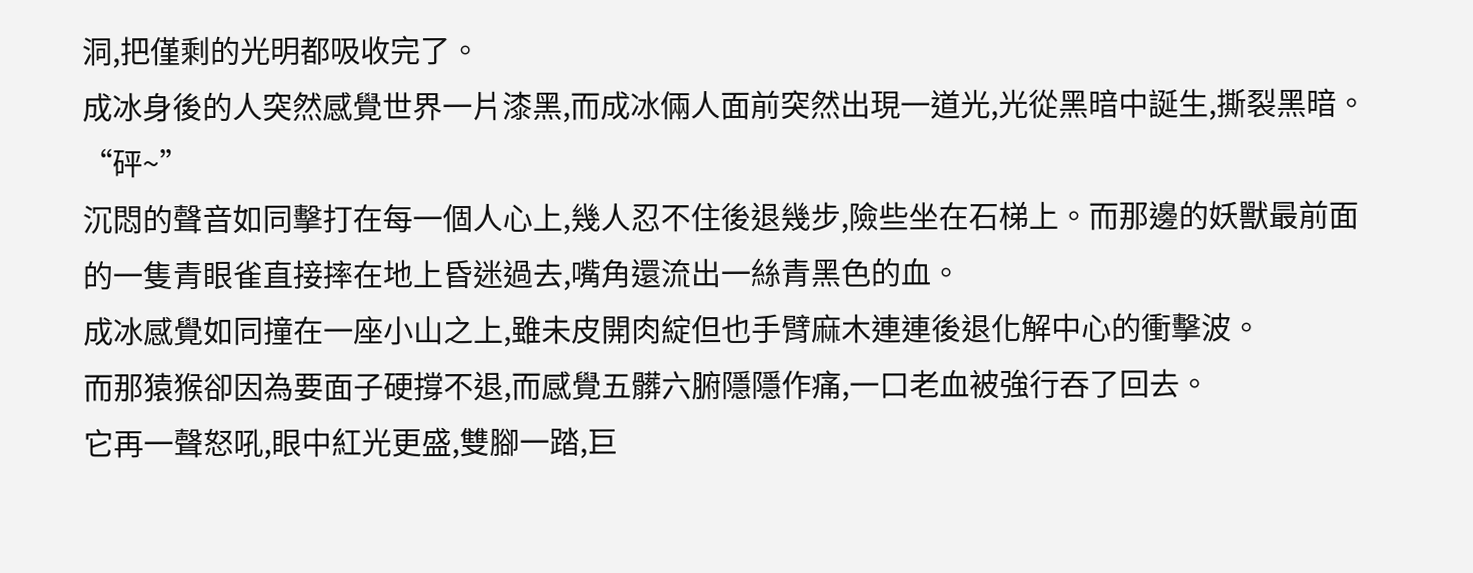洞,把僅剩的光明都吸收完了。
成冰身後的人突然感覺世界一片漆黑,而成冰倆人面前突然出現一道光,光從黑暗中誕生,撕裂黑暗。
“砰~”
沉悶的聲音如同擊打在每一個人心上,幾人忍不住後退幾步,險些坐在石梯上。而那邊的妖獸最前面的一隻青眼雀直接摔在地上昏迷過去,嘴角還流出一絲青黑色的血。
成冰感覺如同撞在一座小山之上,雖未皮開肉綻但也手臂麻木連連後退化解中心的衝擊波。
而那猿猴卻因為要面子硬撐不退,而感覺五髒六腑隱隱作痛,一口老血被強行吞了回去。
它再一聲怒吼,眼中紅光更盛,雙腳一踏,巨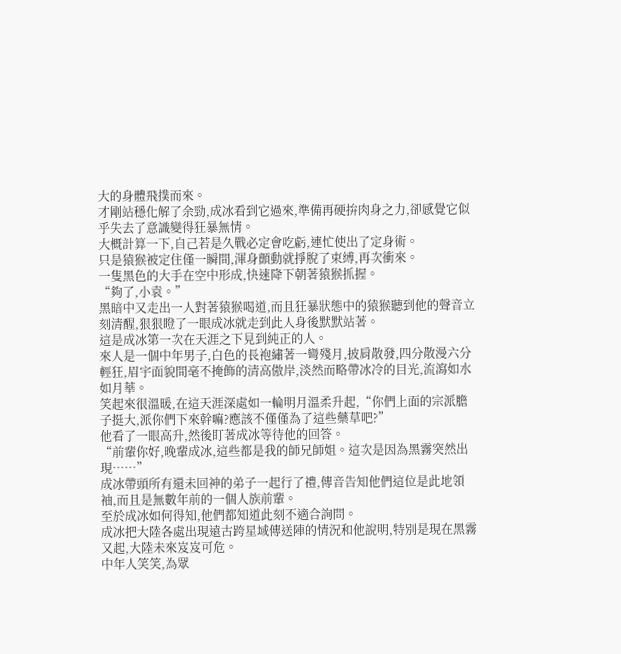大的身體飛撲而來。
才剛站穩化解了余勁,成冰看到它過來,準備再硬拚肉身之力,卻感覺它似乎失去了意識變得狂暴無情。
大概計算一下,自己若是久戰必定會吃虧,連忙使出了定身術。
只是猿猴被定住僅一瞬間,渾身顫動就掙脫了束縛,再次衝來。
一隻黑色的大手在空中形成,快速降下朝著猿猴抓握。
“夠了,小袁。”
黑暗中又走出一人對著猿猴喝道,而且狂暴狀態中的猿猴聽到他的聲音立刻清醒,狠狠瞪了一眼成冰就走到此人身後默默站著。
這是成冰第一次在天涯之下見到純正的人。
來人是一個中年男子,白色的長袍繡著一彎殘月,披肩散發,四分散漫六分輕狂,眉宇面貌間毫不掩飾的清高傲岸,淡然而略帶冰冷的目光,流瀉如水如月華。
笑起來很溫暖,在這天涯深處如一輪明月溫柔升起,“你們上面的宗派膽子挺大,派你們下來幹嘛?應該不僅僅為了這些藥草吧?”
他看了一眼高升,然後盯著成冰等待他的回答。
“前輩你好,晚輩成冰,這些都是我的師兄師姐。這次是因為黑霧突然出現……”
成冰帶頭所有還未回神的弟子一起行了禮,傳音告知他們這位是此地領袖,而且是無數年前的一個人族前輩。
至於成冰如何得知,他們都知道此刻不適合詢問。
成冰把大陸各處出現遠古跨星域傳送陣的情況和他說明,特別是現在黑霧又起,大陸未來岌岌可危。
中年人笑笑,為眾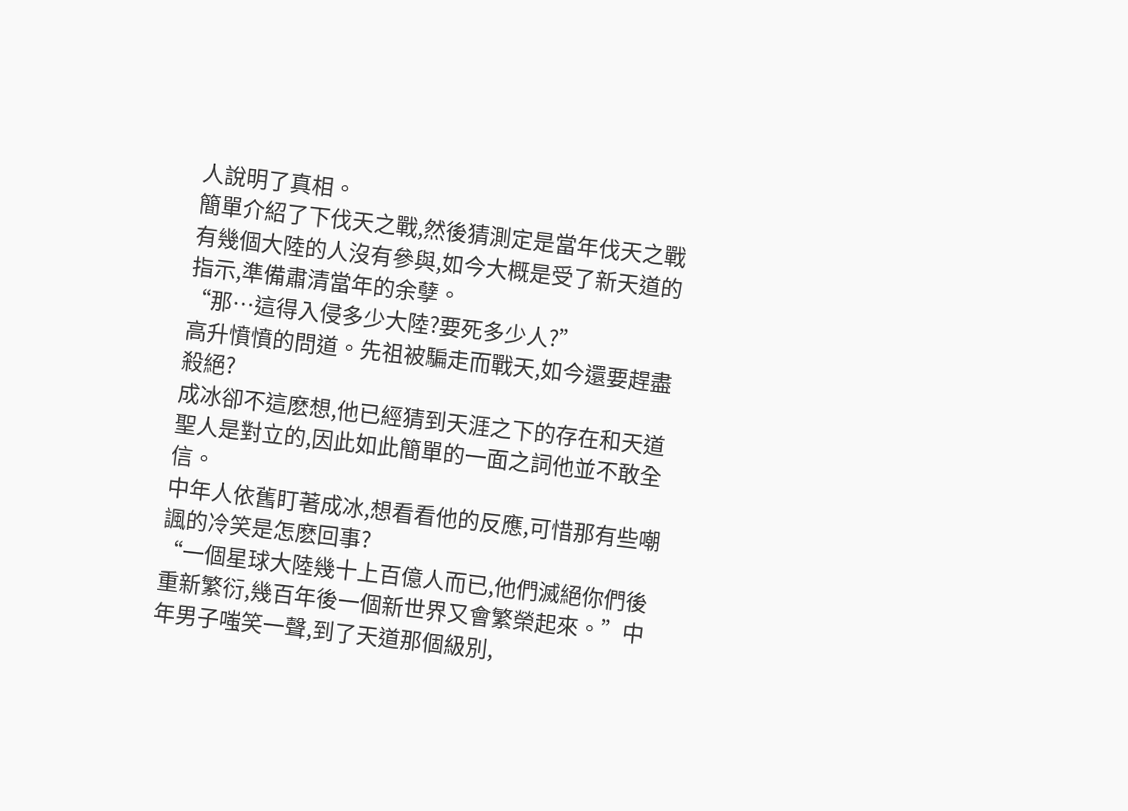人說明了真相。
簡單介紹了下伐天之戰,然後猜測定是當年伐天之戰有幾個大陸的人沒有參與,如今大概是受了新天道的指示,準備肅清當年的余孽。
“那…這得入侵多少大陸?要死多少人?”
高升憤憤的問道。先祖被騙走而戰天,如今還要趕盡殺絕?
成冰卻不這麽想,他已經猜到天涯之下的存在和天道聖人是對立的,因此如此簡單的一面之詞他並不敢全信。
中年人依舊盯著成冰,想看看他的反應,可惜那有些嘲諷的冷笑是怎麽回事?
“一個星球大陸幾十上百億人而已,他們滅絕你們後重新繁衍,幾百年後一個新世界又會繁榮起來。”中年男子嗤笑一聲,到了天道那個級別,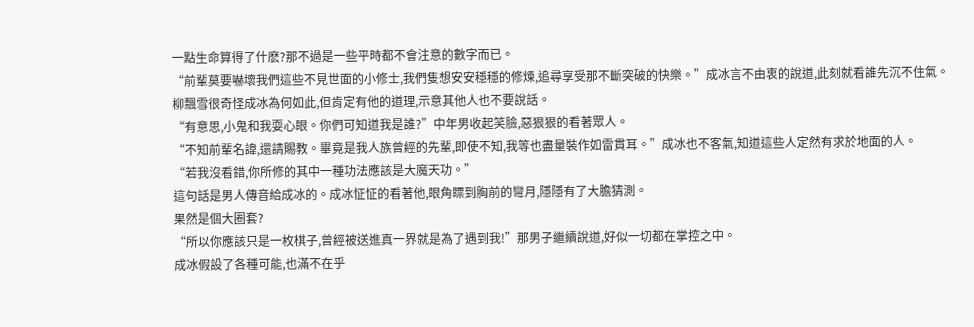一點生命算得了什麽?那不過是一些平時都不會注意的數字而已。
“前輩莫要嚇壞我們這些不見世面的小修士,我們隻想安安穩穩的修煉,追尋享受那不斷突破的快樂。”成冰言不由衷的說道,此刻就看誰先沉不住氣。
柳飄雪很奇怪成冰為何如此,但肯定有他的道理,示意其他人也不要說話。
“有意思,小鬼和我耍心眼。你們可知道我是誰?”中年男收起笑臉,惡狠狠的看著眾人。
“不知前輩名諱,還請賜教。畢竟是我人族曾經的先輩,即使不知,我等也盡量裝作如雷貫耳。”成冰也不客氣,知道這些人定然有求於地面的人。
“若我沒看錯,你所修的其中一種功法應該是大魔天功。”
這句話是男人傳音給成冰的。成冰怔怔的看著他,眼角瞟到胸前的彎月,隱隱有了大膽猜測。
果然是個大圈套?
“所以你應該只是一枚棋子,曾經被送進真一界就是為了遇到我!”那男子繼續說道,好似一切都在掌控之中。
成冰假設了各種可能,也滿不在乎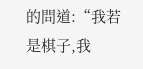的問道:“我若是棋子,我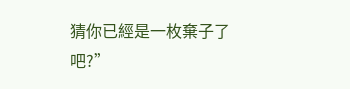猜你已經是一枚棄子了吧?”